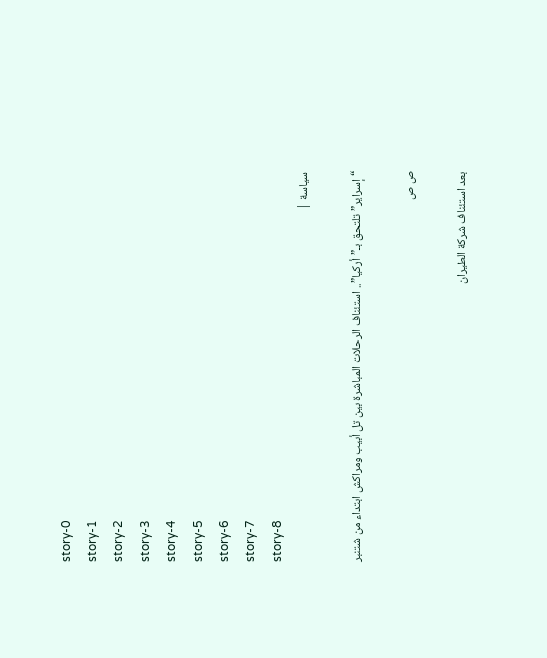story-0
story-1
story-2
story-3
story-4
story-5
story-6
story-7
story-8
سياسة |

“إسراير” تلتحق بـ”أركيا”.. استئناف الرحلات المباشرة بين تل أبيب ومراكش ابتداء من شتنبر

ص ص

بعد استئناف شركة الطيران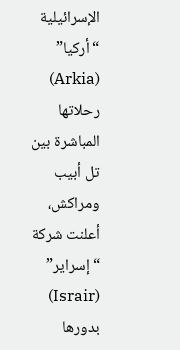الإسرائيلية “أركيا” (Arkia) رحلاتها المباشرة بين تل أبيب ومراكش، أعلنت شركة “إسراير” (Israir) بدورها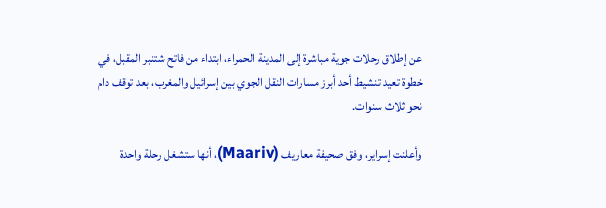عن إطلاق رحلات جوية مباشرة إلى المدينة الحمراء، ابتداء من فاتح شتنبر المقبل، في خطوة تعيد تنشيط أحد أبرز مسارات النقل الجوي بين إسرائيل والمغرب، بعد توقف دام نحو ثلاث سنوات.

وأعلنت إسراير، وفق صحيفة معاريف (Maariv)، أنها ستشغل رحلة واحدة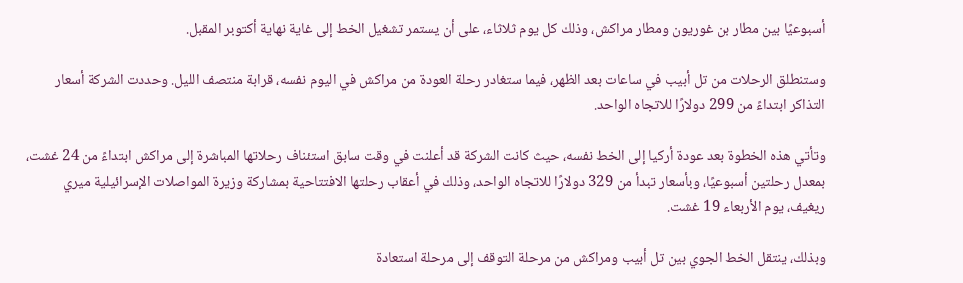أسبوعيًا بين مطار بن غوريون ومطار مراكش، وذلك كل يوم ثلاثاء، على أن يستمر تشغيل الخط إلى غاية نهاية أكتوبر المقبل.

وستنطلق الرحلات من تل أبيب في ساعات بعد الظهر، فيما ستغادر رحلة العودة من مراكش في اليوم نفسه، قرابة منتصف الليل. وحددت الشركة أسعار التذاكر ابتداءً من 299 دولارًا للاتجاه الواحد.

وتأتي هذه الخطوة بعد عودة أركيا إلى الخط نفسه، حيث كانت الشركة قد أعلنت في وقت سابق استئناف رحلاتها المباشرة إلى مراكش ابتداءً من 24 غشت، بمعدل رحلتين أسبوعيًا، وبأسعار تبدأ من 329 دولارًا للاتجاه الواحد، وذلك في أعقاب رحلتها الافتتاحية بمشاركة وزيرة المواصلات الإسرائيلية ميري ريغيف، يوم الأربعاء 19 غشت.

وبذلك، ينتقل الخط الجوي بين تل أبيب ومراكش من مرحلة التوقف إلى مرحلة استعادة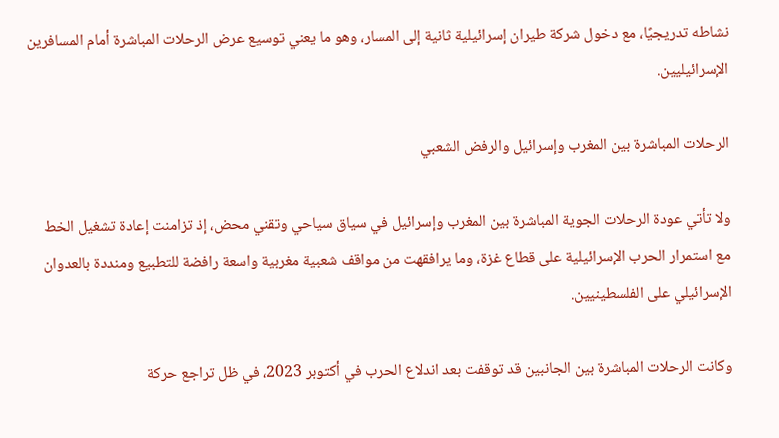نشاطه تدريجيًا، مع دخول شركة طيران إسرائيلية ثانية إلى المسار، وهو ما يعني توسيع عرض الرحلات المباشرة أمام المسافرين الإسرائيليين.

الرحلات المباشرة بين المغرب وإسرائيل والرفض الشعبي

ولا تأتي عودة الرحلات الجوية المباشرة بين المغرب وإسرائيل في سياق سياحي وتقني محض، إذ تزامنت إعادة تشغيل الخط مع استمرار الحرب الإسرائيلية على قطاع غزة، وما يرافقهت من مواقف شعبية مغربية واسعة رافضة للتطبيع ومنددة بالعدوان الإسرائيلي على الفلسطينيين.

وكانت الرحلات المباشرة بين الجانبين قد توقفت بعد اندلاع الحرب في أكتوبر 2023، في ظل تراجع حركة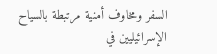السفر ومخاوف أمنية مرتبطة بالسياح الإسرائيليين في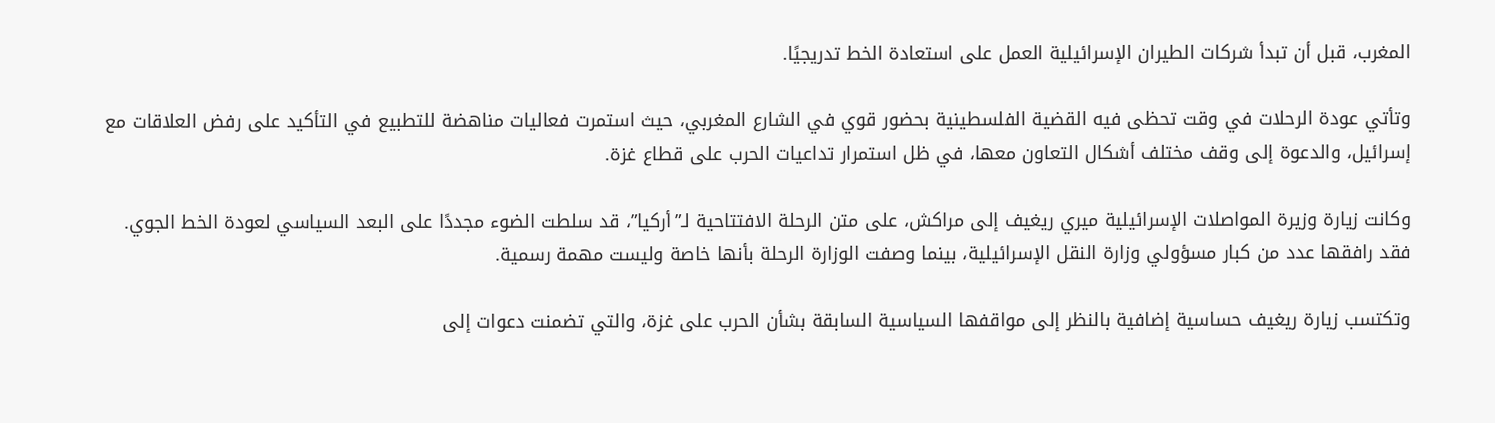المغرب، قبل أن تبدأ شركات الطيران الإسرائيلية العمل على استعادة الخط تدريجيًا.

وتأتي عودة الرحلات في وقت تحظى فيه القضية الفلسطينية بحضور قوي في الشارع المغربي، حيث استمرت فعاليات مناهضة للتطبيع في التأكيد على رفض العلاقات مع إسرائيل، والدعوة إلى وقف مختلف أشكال التعاون معها، في ظل استمرار تداعيات الحرب على قطاع غزة.

وكانت زيارة وزيرة المواصلات الإسرائيلية ميري ريغيف إلى مراكش، على متن الرحلة الافتتاحية لـ”أركيا”، قد سلطت الضوء مجددًا على البعد السياسي لعودة الخط الجوي. فقد رافقها عدد من كبار مسؤولي وزارة النقل الإسرائيلية، بينما وصفت الوزارة الرحلة بأنها خاصة وليست مهمة رسمية.

وتكتسب زيارة ريغيف حساسية إضافية بالنظر إلى مواقفها السياسية السابقة بشأن الحرب على غزة، والتي تضمنت دعوات إلى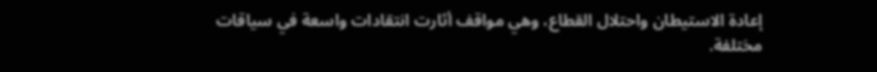إعادة الاستيطان واحتلال القطاع، وهي مواقف أثارت انتقادات واسعة في سياقات مختلفة.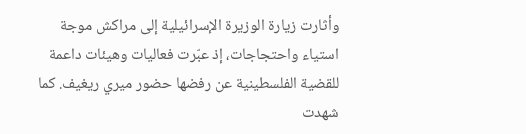وأثارت زيارة الوزيرة الإسرائيلية إلى مراكش موجة استياء واحتجاجات، إذ عبّرت فعاليات وهيئات داعمة للقضية الفلسطينية عن رفضها حضور ميري ريغيف. كما شهدت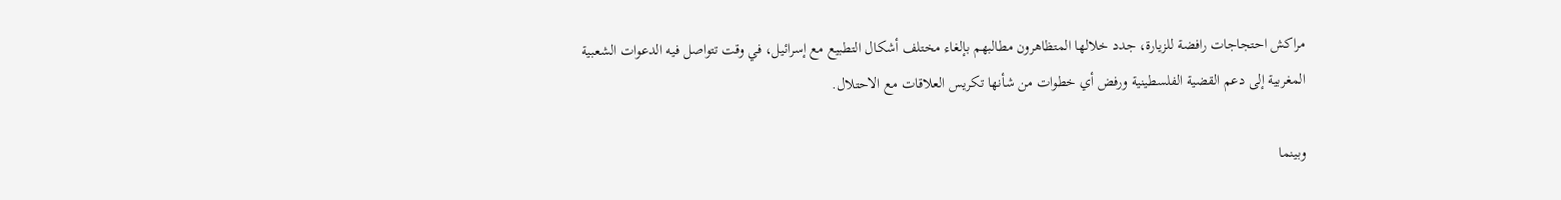مراكش احتجاجات رافضة للزيارة، جدد خلالها المتظاهرون مطالبهم بإلغاء مختلف أشكال التطبيع مع إسرائيل، في وقت تتواصل فيه الدعوات الشعبية المغربية إلى دعم القضية الفلسطينية ورفض أي خطوات من شأنها تكريس العلاقات مع الاحتلال.

وبينما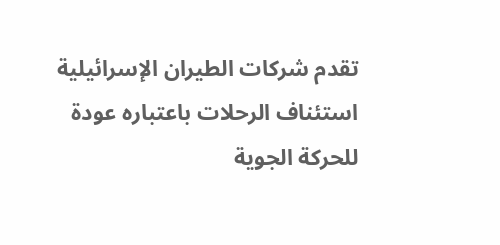تقدم شركات الطيران الإسرائيلية استئناف الرحلات باعتباره عودة للحركة الجوية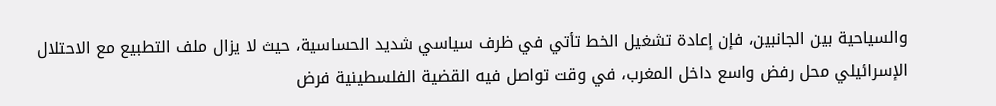والسياحية بين الجانبين، فإن إعادة تشغيل الخط تأتي في ظرف سياسي شديد الحساسية، حيث لا يزال ملف التطبيع مع الاحتلال الإسرائيلي محل رفض واسع داخل المغرب، في وقت تواصل فيه القضية الفلسطينية فرض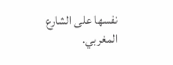نفسها على الشارع المغربي.